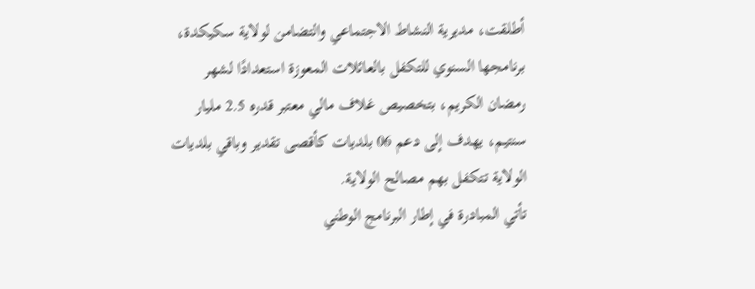أطلقت، مديرية النشاط الاجتماعي والتضامن لولاية سكيكدة، برنامجها السنوي للتكفل بالعائلات المعوزة استعدادًا لشهر رمضان الكريم، بتخصيص غلاف مالي معتبر قدره 2.5 مليار سنتيم، يهدف إلى دعم 06 بلديات كأقصى تقدير وباقي بلديات الولاية تتكفل بهم مصالح الولاية.
تأتي المبادرة في إطار البرنامج الوطني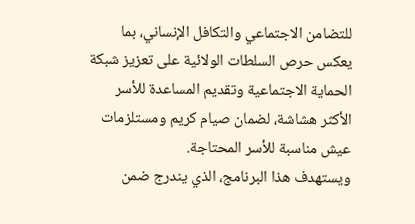للتضامن الاجتماعي والتكافل الإنساني، بما يعكس حرص السلطات الولائية على تعزيز شبكة الحماية الاجتماعية وتقديم المساعدة للأسر الأكثر هشاشة، لضمان صيام كريم ومستلزمات عيش مناسبة للأسر المحتاجة.
ويستهدف هذا البرنامج، الذي يندرج ضمن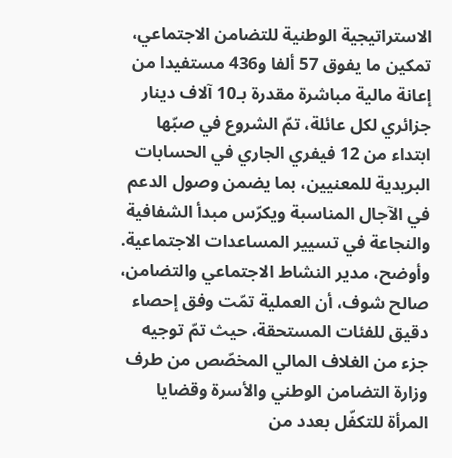الاستراتيجية الوطنية للتضامن الاجتماعي، تمكين ما يفوق 57 ألفا و436 مستفيدا من إعانة مالية مباشرة مقدرة بـ10 آلاف دينار جزائري لكل عائلة، تمّ الشروع في صبّها ابتداء من 12 فيفري الجاري في الحسابات البريدية للمعنيين، بما يضمن وصول الدعم في الآجال المناسبة ويكرّس مبدأ الشفافية والنجاعة في تسيير المساعدات الاجتماعية.
وأوضح، مدير النشاط الاجتماعي والتضامن، صالح شوف، أن العملية تمّت وفق إحصاء دقيق للفئات المستحقة، حيث تمّ توجيه جزء من الغلاف المالي المخصّص من طرف وزارة التضامن الوطني والأسرة وقضايا المرأة للتكفّل بعدد من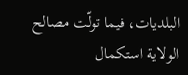البلديات، فيما تولّت مصالح الولاية استكمال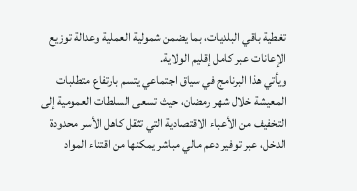تغطية باقي البلديات، بما يضمن شمولية العملية وعدالة توزيع الإعانات عبر كامل إقليم الولاية.
ويأتي هذا البرنامج في سياق اجتماعي يتسم بارتفاع متطلبات المعيشة خلال شهر رمضان، حيث تسعى السلطات العمومية إلى التخفيف من الأعباء الاقتصادية التي تثقل كاهل الأسر محدودة الدخل، عبر توفير دعم مالي مباشر يمكنها من اقتناء المواد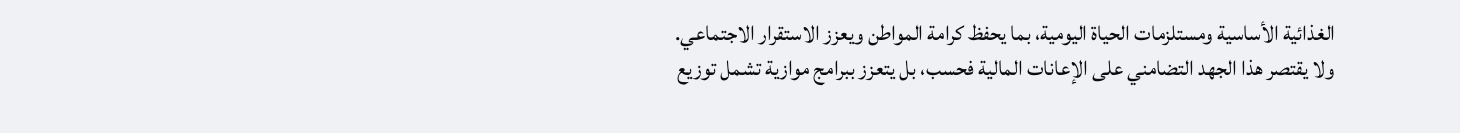الغذائية الأساسية ومستلزمات الحياة اليومية، بما يحفظ كرامة المواطن ويعزز الاستقرار الاجتماعي.
ولا يقتصر هذا الجهد التضامني على الإعانات المالية فحسب، بل يتعزز ببرامج موازية تشمل توزيع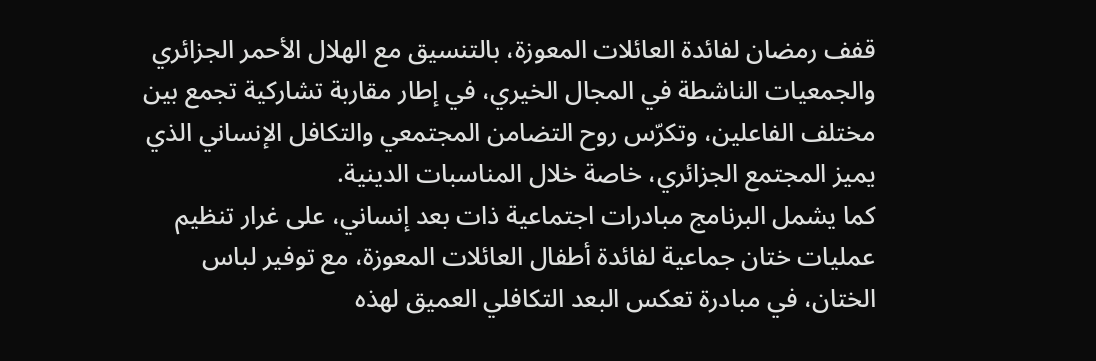قفف رمضان لفائدة العائلات المعوزة، بالتنسيق مع الهلال الأحمر الجزائري والجمعيات الناشطة في المجال الخيري، في إطار مقاربة تشاركية تجمع بين مختلف الفاعلين، وتكرّس روح التضامن المجتمعي والتكافل الإنساني الذي يميز المجتمع الجزائري، خاصة خلال المناسبات الدينية.
كما يشمل البرنامج مبادرات اجتماعية ذات بعد إنساني، على غرار تنظيم عمليات ختان جماعية لفائدة أطفال العائلات المعوزة، مع توفير لباس الختان، في مبادرة تعكس البعد التكافلي العميق لهذه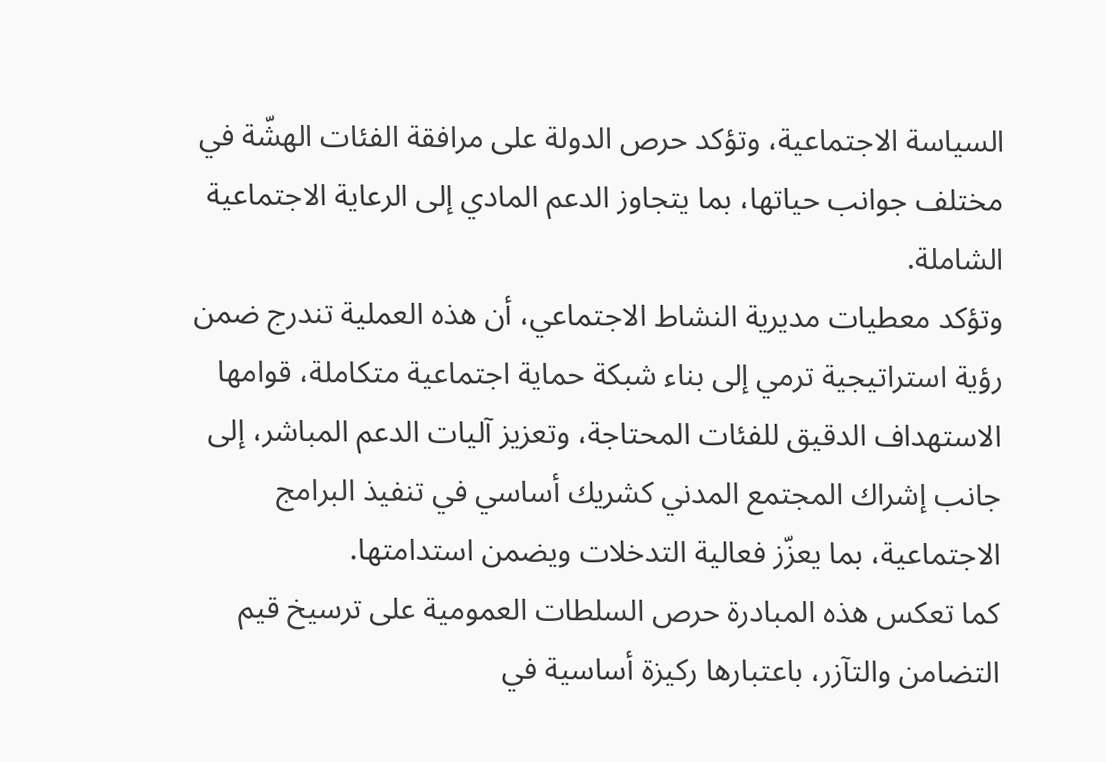السياسة الاجتماعية، وتؤكد حرص الدولة على مرافقة الفئات الهشّة في مختلف جوانب حياتها، بما يتجاوز الدعم المادي إلى الرعاية الاجتماعية الشاملة.
وتؤكد معطيات مديرية النشاط الاجتماعي، أن هذه العملية تندرج ضمن رؤية استراتيجية ترمي إلى بناء شبكة حماية اجتماعية متكاملة، قوامها الاستهداف الدقيق للفئات المحتاجة، وتعزيز آليات الدعم المباشر، إلى جانب إشراك المجتمع المدني كشريك أساسي في تنفيذ البرامج الاجتماعية، بما يعزّز فعالية التدخلات ويضمن استدامتها.
كما تعكس هذه المبادرة حرص السلطات العمومية على ترسيخ قيم التضامن والتآزر، باعتبارها ركيزة أساسية في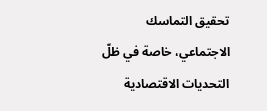تحقيق التماسك الاجتماعي، خاصة في ظلّ التحديات الاقتصادية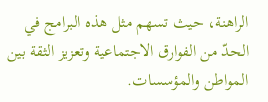الراهنة، حيث تسهم مثل هذه البرامج في الحدّ من الفوارق الاجتماعية وتعزيز الثقة بين المواطن والمؤسسات.